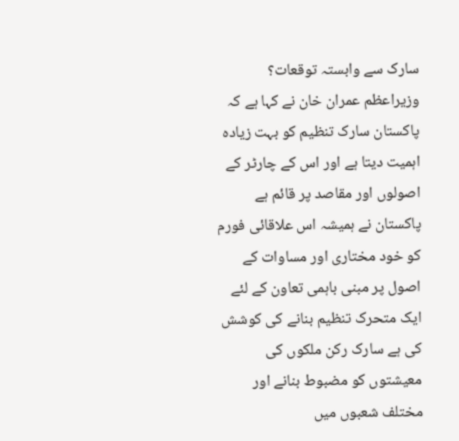سارک سے وابستہ توقعات؟
وزیراعظم عمران خان نے کہا ہے کہ پاکستان سارک تنظیم کو بہت زیادہ اہمیت دیتا ہے اور اس کے چارٹر کے اصولوں اور مقاصد پر قائم ہے پاکستان نے ہمیشہ اس علاقائی فورم کو خود مختاری اور مساوات کے اصول پر مبنی باہمی تعاون کے لئے ایک متحرک تنظیم بنانے کی کوشش کی ہے سارک رکن ملکوں کی معیشتوں کو مضبوط بنانے اور مختلف شعبوں میں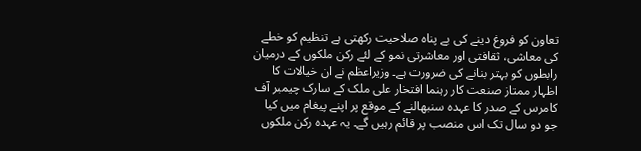تعاون کو فروغ دینے کی بے پناہ صلاحیت رکھتی ہے تنظیم کو خطے کی معاشی، ثقافتی اور معاشرتی نمو کے لئے رکن ملکوں کے درمیان رابطوں کو بہتر بنانے کی ضرورت ہے۔ وزیراعظم نے ان خیالات کا اظہار ممتاز صنعت کار رہنما افتخار علی ملک کے سارک چیمبر آف کامرس کے صدر کا عہدہ سنبھالنے کے موقع پر اپنے پیغام میں کیا جو دو سال تک اس منصب پر قائم رہیں گے۔ یہ عہدہ رکن ملکوں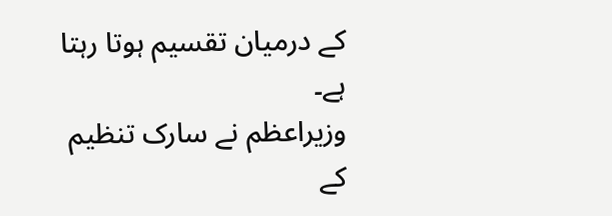کے درمیان تقسیم ہوتا رہتا ہے۔
وزیراعظم نے سارک تنظیم کے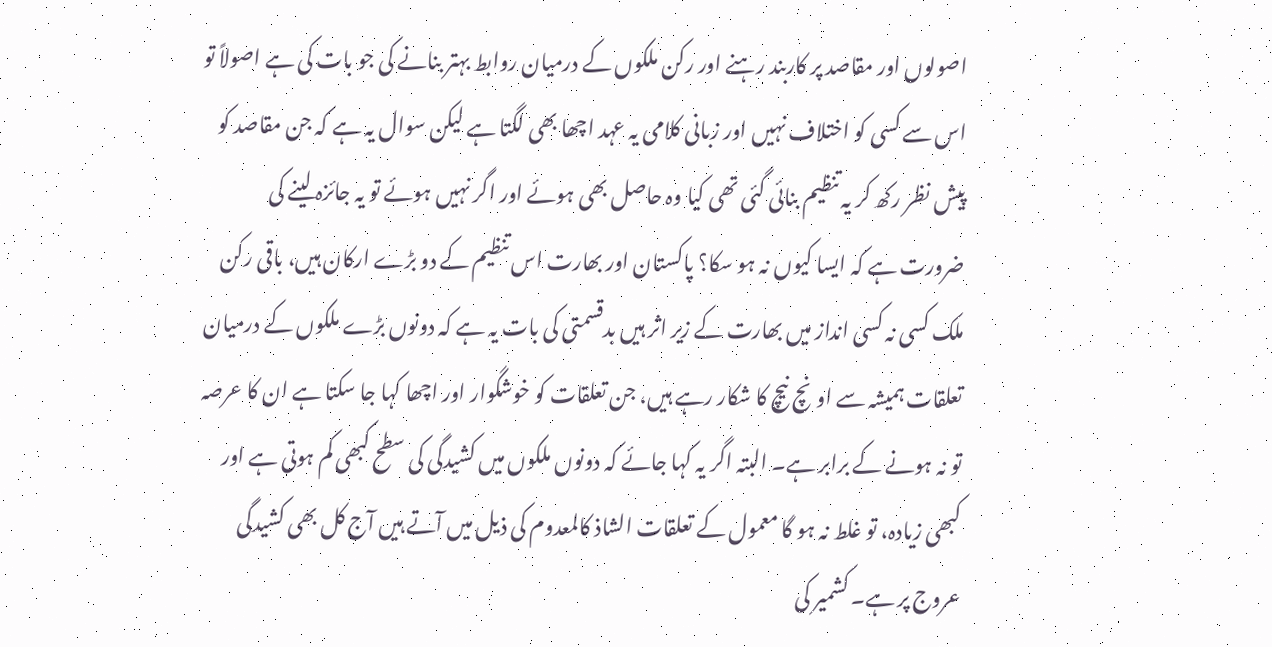اصولوں اور مقاصد پر کاربند رہنے اور رکن ملکوں کے درمیان روابط بہتر بنانے کی جو بات کی ہے اصولاً تو اس سے کسی کو اختلاف نہیں اور زبانی کلامی یہ عہد اچھا بھی لگتا ہے لیکن سوال یہ ہے کہ جن مقاصد کو پیش نظر رکھ کر یہ تنظیم بنائی گئی تھی کیا وہ حاصل بھی ہوئے اور اگر نہیں ہوئے تو یہ جائزہ لینے کی ضرورت ہے کہ ایسا کیوں نہ ہو سکا؟ پاکستان اور بھارت اس تنظیم کے دو بڑے ارکان ہیں، باقی رکن ملک کسی نہ کسی انداز میں بھارت کے زیر اثر ہیں بدقسمتی کی بات یہ ہے کہ دونوں بڑے ملکوں کے درمیان تعلقات ہمیشہ سے اونچ نیچ کا شکار رہے ہیں، جن تعلقات کو خوشگوار اور اچھا کہا جا سکتا ہے ان کا عرصہ تو نہ ہونے کے برابر ہے۔ البتہ اگر یہ کہا جائے کہ دونوں ملکوں میں کشیدگی کی سطح کبھی کم ہوتی ہے اور کبھی زیادہ، تو غلط نہ ہو گا معمول کے تعلقات الشاذ کالمعدوم کی ذیل میں آتے ہیں آج کل بھی کشیدگی عروج پر ہے۔ کشمیر کی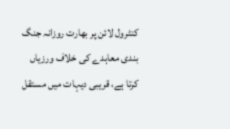کنٹرول لائن پر بھارت روزانہ جنگ بندی معاہدے کی خلاف ورزیاں کرتا ہے، قریبی دیہات میں مستقل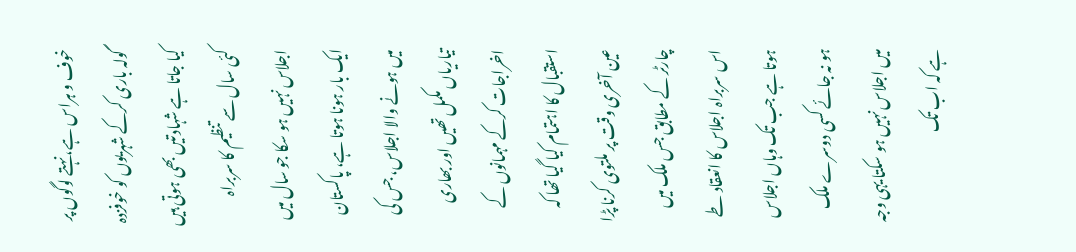خوف و ہراس ہے، نہتے لوگوں پر گولہ باری کرکے شہریوں کو خوفزدہ کیا جاتا ہے شہادتیں بھی ہوتی ہیں کئی سال سے تنظیم کا سربراہ اجلاس نہیں ہو سکا جو سال میں ایک بار ہونا ہوتا ہے، پاکستان میں ہونے والا اجلاس، جس کی تیاریاں مکمل تھیں اور بھاری اخراجات کرکے مہمانوں کے استقبال کا اہتمام کیا گیا تھا کہ عین آخری وقت پر ملتوی کرنا پڑا چارٹر کے مطابق جس ملک میں اس سربراہ اجلاس کا انعقاد طے ہوتا ہے جب تک وہاں اجلاس ہو نہ جائے کسی دوسرے ملک میں اجلاس نہیں ہو سکتا یہی وجہ ہے کہ اب تک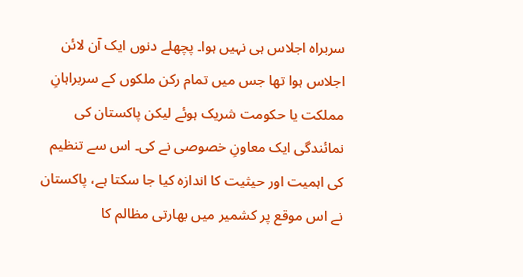سربراہ اجلاس ہی نہیں ہوا۔ پچھلے دنوں ایک آن لائن اجلاس ہوا تھا جس میں تمام رکن ملکوں کے سربراہانِ مملکت یا حکومت شریک ہوئے لیکن پاکستان کی نمائندگی ایک معاونِ خصوصی نے کی۔ اس سے تنظیم کی اہمیت اور حیثیت کا اندازہ کیا جا سکتا ہے، پاکستان نے اس موقع پر کشمیر میں بھارتی مظالم کا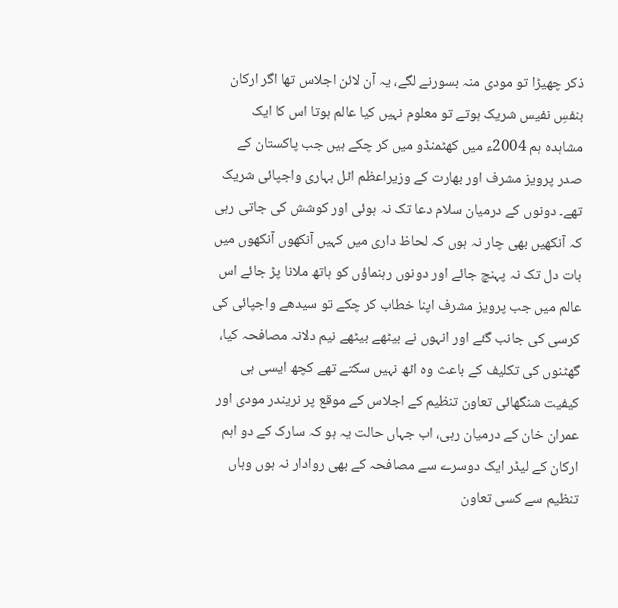ذکر چھیڑا تو مودی منہ بسورنے لگے، یہ آن لائن اجلاس تھا اگر ارکان بنفسِ نفیس شریک ہوتے تو معلوم نہیں کیا عالم ہوتا اس کا ایک مشاہدہ ہم 2004ء میں کھٹمنڈو میں کر چکے ہیں جب پاکستان کے صدر پرویز مشرف اور بھارت کے وزیراعظم اٹل بہاری واجپائی شریک تھے۔ دونوں کے درمیان سلام دعا تک نہ ہوئی اور کوشش کی جاتی رہی کہ آنکھیں بھی چار نہ ہوں کہ لحاظ داری میں کہیں آنکھوں آنکھوں میں بات دل تک نہ پہنچ جائے اور دونوں رہنماؤں کو ہاتھ ملانا پڑ جائے اس عالم میں جب پرویز مشرف اپنا خطاب کر چکے تو سیدھے واجپائی کی کرسی کی جانب گئے اور انہوں نے بیٹھے بیٹھے نیم دلانہ مصافحہ کیا، گھٹنوں کی تکلیف کے باعث وہ اٹھ نہیں سکتے تھے کچھ ایسی ہی کیفیت شنگھائی تعاون تنظیم کے اجلاس کے موقع پر نریندر مودی اور عمران خان کے درمیان رہی، اب جہاں حالت یہ ہو کہ سارک کے دو اہم ارکان کے لیڈر ایک دوسرے سے مصافحہ کے بھی روادار نہ ہوں وہاں تنظیم سے کسی تعاون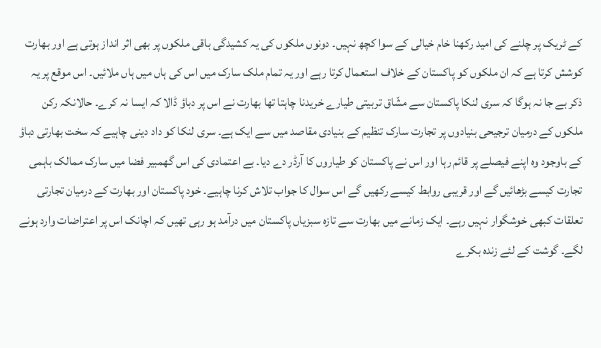کے ٹریک پر چلنے کی امید رکھنا خام خیالی کے سوا کچھ نہیں۔ دونوں ملکوں کی یہ کشیدگی باقی ملکوں پر بھی اثر انداز ہوتی ہے اور بھارت کوشش کرتا ہے کہ ان ملکوں کو پاکستان کے خلاف استعمال کرتا رہے اور یہ تمام ملک سارک میں اس کی ہاں میں ہاں ملائیں۔ اس موقع پر یہ ذکر بے جا نہ ہوگا کہ سری لنکا پاکستان سے مشّاق تربیتی طیارے خریدنا چاہتا تھا بھارت نے اس پر دباؤ ڈالا کہ ایسا نہ کرے۔ حالانکہ رکن ملکوں کے درمیان ترجیحی بنیادوں پر تجارت سارک تنظیم کے بنیادی مقاصد میں سے ایک ہے۔ سری لنکا کو داد دینی چاہیے کہ سخت بھارتی دباؤ کے باوجود وہ اپنے فیصلے پر قائم رہا اور اس نے پاکستان کو طیاروں کا آرڈر دے دیا۔ بے اعتمادی کی اس گھمبیر فضا میں سارک ممالک باہمی تجارت کیسے بڑھائیں گے اور قریبی روابط کیسے رکھیں گے اس سوال کا جواب تلاش کرنا چاہیے۔ خود پاکستان اور بھارت کے درمیان تجارتی تعلقات کبھی خوشگوار نہیں رہے۔ ایک زمانے میں بھارت سے تازہ سبزیاں پاکستان میں درآمد ہو رہی تھیں کہ اچانک اس پر اعتراضات وارد ہونے لگے۔ گوشت کے لئے زندہ بکرے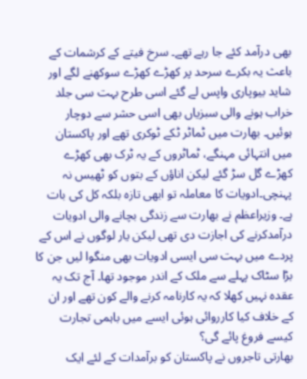بھی درآمد کئے جا رہے تھے۔ سرخ فیتے کے کرشمات کے باعث یہ بکرے سرحد پر کھڑے کھڑے سوکھنے لگے اور شاید بیوپاری واپس لے گئے اسی طرح بہت سی جلد خراب ہونے والی سبزیاں بھی اسی حشر سے دوچار ہوئیں۔ بھارت میں ٹماٹر ٹکے ٹوکری تھے اور پاکستان میں انتہائی مہنگے، ٹماٹروں کے یہ ٹرک بھی کھڑے کھڑے گل سڑ گئے لیکن اناؤں کے بتوں کو ٹھیس نہ پہنچی۔ادویات کا معاملہ تو ابھی تازہ بلکہ کل کی بات ہے۔ وزیراعظم نے بھارت سے زندگی بچانے والی ادویات درآمدکرنے کی اجازت دی تھی لیکن یار لوگوں نے اس کے پردے میں بہت سی ایسی ادویات بھی منگوا لیں جن کا بڑا سٹاک پہلے سے ملک کے اندر موجود تھا۔ آج تک یہ عقدہ نہیں کھلا کہ یہ کارنامہ کرنے والے کون تھے اور ان کے خلاف کیا کارروائی ہوئی ایسے میں باہمی تجارت کیسے فروغ پائے گی؟
بھارتی تاجروں نے پاکستان کو برآمدات کے لئے ایک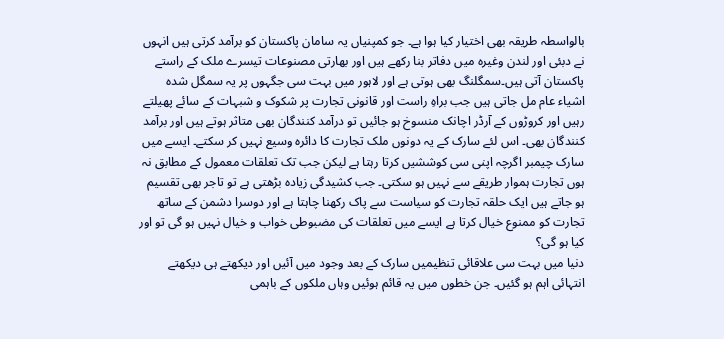بالواسطہ طریقہ بھی اختیار کیا ہوا ہے۔ جو کمپنیاں یہ سامان پاکستان کو برآمد کرتی ہیں انہوں نے دبئی اور لندن وغیرہ میں دفاتر بنا رکھے ہیں اور بھارتی مصنوعات تیسرے ملک کے راستے پاکستان آتی ہیں۔سمگلنگ بھی ہوتی ہے اور لاہور میں بہت سی جگہوں پر یہ سمگل شدہ اشیاء عام مل جاتی ہیں جب براہِ راست اور قانونی تجارت پر شکوک و شبہات کے سائے پھیلتے رہیں اور کروڑوں کے آرڈر اچانک منسوخ ہو جائیں تو درآمد کنندگان بھی متاثر ہوتے ہیں اور برآمد کنندگان بھی۔ اس لئے سارک کے یہ دونوں ملک تجارت کا دائرہ وسیع نہیں کر سکتے۔ ایسے میں سارک چیمبر اگرچہ اپنی سی کوششیں کرتا رہتا ہے لیکن جب تک تعلقات معمول کے مطابق نہ ہوں تجارت ہموار طریقے سے نہیں ہو سکتی۔ جب کشیدگی زیادہ بڑھتی ہے تو تاجر بھی تقسیم ہو جاتے ہیں ایک حلقہ تجارت کو سیاست سے پاک رکھنا چاہتا ہے اور دوسرا دشمن کے ساتھ تجارت کو ممنوع خیال کرتا ہے ایسے میں تعلقات کی مضبوطی خواب و خیال نہیں ہو گی تو اور کیا ہو گی؟
دنیا میں بہت سی علاقائی تنظیمیں سارک کے بعد وجود میں آئیں اور دیکھتے ہی دیکھتے انتہائی اہم ہو گئیں۔ جن خطوں میں یہ قائم ہوئیں وہاں ملکوں کے باہمی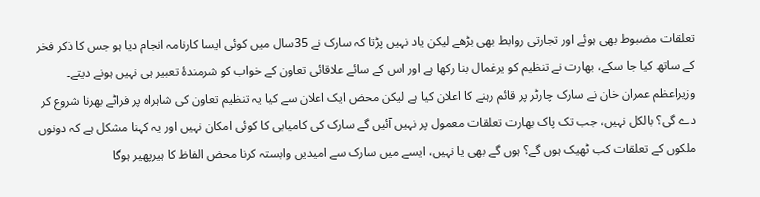تعلقات مضبوط بھی ہوئے اور تجارتی روابط بھی بڑھے لیکن یاد نہیں پڑتا کہ سارک نے 35سال میں کوئی ایسا کارنامہ انجام دیا ہو جس کا ذکر فخر کے ساتھ کیا جا سکے، بھارت نے تنظیم کو یرغمال بنا رکھا ہے اور اس کے سائے علاقائی تعاون کے خواب کو شرمندۂ تعبیر ہی نہیں ہونے دیتے۔ وزیراعظم عمران خان نے سارک چارٹر پر قائم رہنے کا اعلان کیا ہے لیکن محض ایک اعلان سے کیا یہ تنظیم تعاون کی شاہراہ پر فراٹے بھرنا شروع کر دے گی؟ بالکل نہیں، جب تک پاک بھارت تعلقات معمول پر نہیں آئیں گے سارک کی کامیابی کا کوئی امکان نہیں اور یہ کہنا مشکل ہے کہ دونوں ملکوں کے تعلقات کب ٹھیک ہوں گے؟ ہوں گے بھی یا نہیں، ایسے میں سارک سے امیدیں وابستہ کرنا محض الفاظ کا ہیرپھیر ہوگا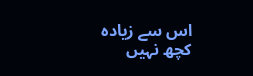اس سے زیادہ کچھ نہیں